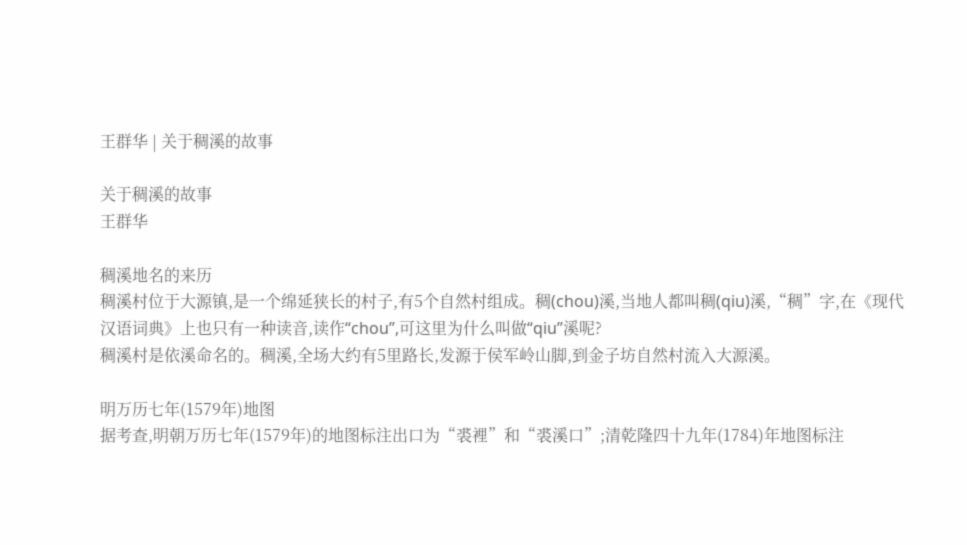王群华 | 关于稠溪的故事

关于稠溪的故事
王群华

稠溪地名的来历
稠溪村位于大源镇,是一个绵延狭长的村子,有5个自然村组成。稠(chou)溪,当地人都叫稠(qiu)溪,“稠”字,在《现代汉语词典》上也只有一种读音,读作“chou”,可这里为什么叫做“qiu”溪呢?
稠溪村是依溪命名的。稠溪,全场大约有5里路长,发源于侯军岭山脚,到金子坊自然村流入大源溪。

明万历七年(1579年)地图
据考查,明朝万历七年(1579年)的地图标注出口为“裘裡”和“裘溪口”;清乾隆四十九年(1784)年地图标注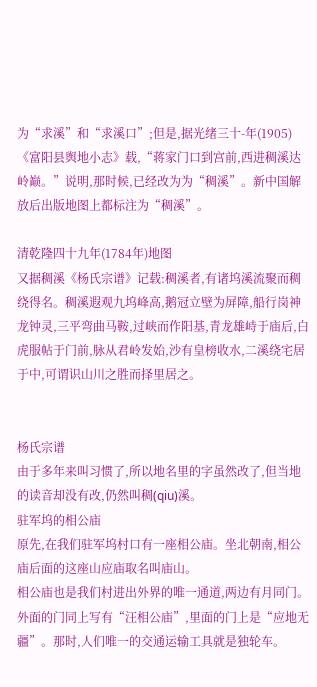为“求溪”和“求溪口”;但是,据光绪三十-年(1905)《富阳县舆地小志》载,“蒋家门口到宫前,西进稠溪达岭巅。”说明,那时候,已经改为为“稠溪”。新中国解放后出版地图上都标注为“稠溪”。

清乾隆四十九年(1784年)地图
又据稠溪《杨氏宗谱》记载:稠溪者,有诸坞溪流聚而稠绕得名。稠溪遐观九坞峰高,鹅冠立壁为屏障,船行岗神龙钟灵,三平弯曲马鞍,过峡而作阳基,青龙雄峙于庙后,白虎服帖于门前,脉从君岭发始,沙有皇榜收水,二溪绕宅居于中,可谓识山川之胜而择里居之。


杨氏宗谱
由于多年来叫习惯了,所以地名里的字虽然改了,但当地的读音却没有改,仍然叫稠(qiu)溪。
驻军坞的相公庙
原先,在我们驻军坞村口有一座相公庙。坐北朝南,相公庙后面的这座山应庙取名叫庙山。
相公庙也是我们村进出外界的唯一通道,两边有月同门。外面的门同上写有“汪相公庙”,里面的门上是“应地无疆”。那时,人们唯一的交通运输工具就是独轮车。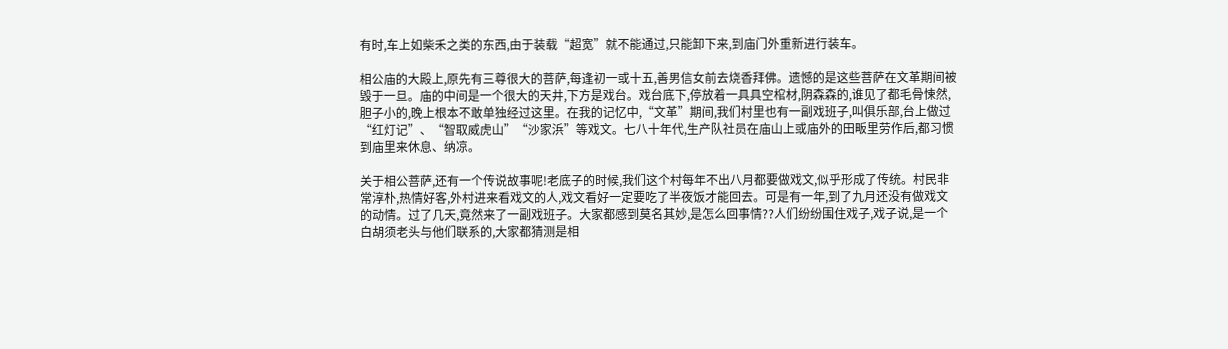有时,车上如柴禾之类的东西,由于装载“超宽”就不能通过,只能卸下来,到庙门外重新进行装车。

相公庙的大殿上,原先有三尊很大的菩萨,每逢初一或十五,善男信女前去烧香拜佛。遗憾的是这些菩萨在文革期间被毁于一旦。庙的中间是一个很大的天井,下方是戏台。戏台底下,停放着一具具空棺材,阴森森的,谁见了都毛骨悚然,胆子小的,晚上根本不敢单独经过这里。在我的记忆中,“文革”期间,我们村里也有一副戏班子,叫俱乐部,台上做过“红灯记”、“智取威虎山”“沙家浜”等戏文。七八十年代,生产队社员在庙山上或庙外的田畈里劳作后,都习惯到庙里来休息、纳凉。

关于相公菩萨,还有一个传说故事呢!老底子的时候,我们这个村每年不出八月都要做戏文,似乎形成了传统。村民非常淳朴,热情好客,外村进来看戏文的人,戏文看好一定要吃了半夜饭才能回去。可是有一年,到了九月还没有做戏文的动情。过了几天,竟然来了一副戏班子。大家都感到莫名其妙,是怎么回事情??人们纷纷围住戏子,戏子说,是一个白胡须老头与他们联系的,大家都猜测是相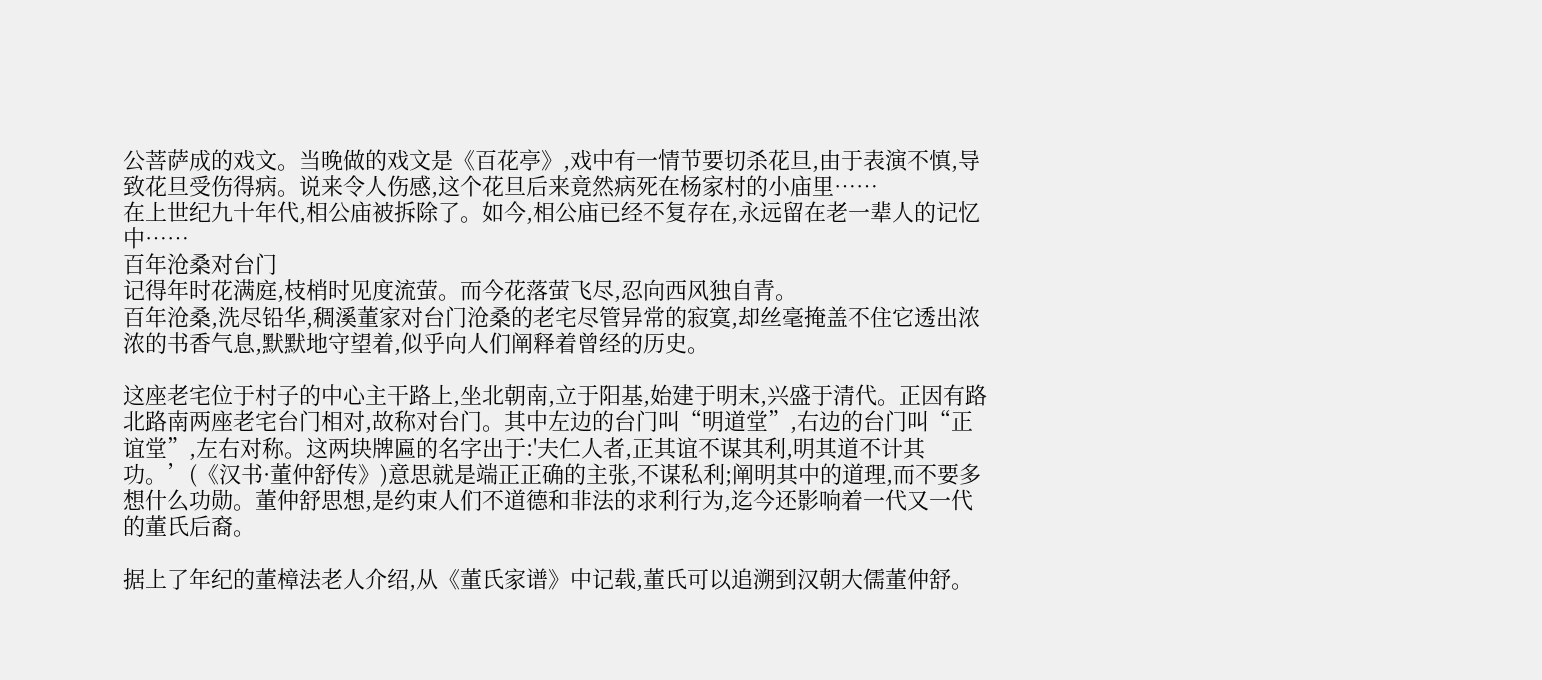公菩萨成的戏文。当晚做的戏文是《百花亭》,戏中有一情节要切杀花旦,由于表演不慎,导致花旦受伤得病。说来令人伤感,这个花旦后来竟然病死在杨家村的小庙里……
在上世纪九十年代,相公庙被拆除了。如今,相公庙已经不复存在,永远留在老一辈人的记忆中……
百年沧桑对台门
记得年时花满庭,枝梢时见度流萤。而今花落萤飞尽,忍向西风独自青。
百年沧桑,洗尽铅华,稠溪董家对台门沧桑的老宅尽管异常的寂寞,却丝毫掩盖不住它透出浓浓的书香气息,默默地守望着,似乎向人们阐释着曾经的历史。

这座老宅位于村子的中心主干路上,坐北朝南,立于阳基,始建于明末,兴盛于清代。正因有路北路南两座老宅台门相对,故称对台门。其中左边的台门叫“明道堂”,右边的台门叫“正谊堂”,左右对称。这两块牌匾的名字出于:'夫仁人者,正其谊不谋其利,明其道不计其功。’(《汉书·董仲舒传》)意思就是端正正确的主张,不谋私利;阐明其中的道理,而不要多想什么功勋。董仲舒思想,是约束人们不道德和非法的求利行为,迄今还影响着一代又一代的董氏后裔。

据上了年纪的董樟法老人介绍,从《董氏家谱》中记载,董氏可以追溯到汉朝大儒董仲舒。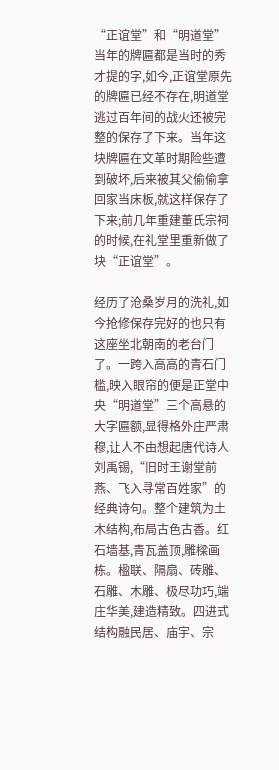“正谊堂”和“明道堂”当年的牌匾都是当时的秀才提的字,如今,正谊堂原先的牌匾已经不存在,明道堂逃过百年间的战火还被完整的保存了下来。当年这块牌匾在文革时期险些遭到破坏,后来被其父偷偷拿回家当床板,就这样保存了下来;前几年重建董氏宗祠的时候,在礼堂里重新做了块“正谊堂”。

经历了沧桑岁月的洗礼,如今抢修保存完好的也只有这座坐北朝南的老台门了。一跨入高高的青石门槛,映入眼帘的便是正堂中央“明道堂”三个高悬的大字匾额,显得格外庄严肃穆,让人不由想起唐代诗人刘禹锡,“旧时王谢堂前燕、飞入寻常百姓家”的经典诗句。整个建筑为土木结构,布局古色古香。红石墙基,青瓦盖顶,雕樑画栋。楹联、隔扇、砖雕、石雕、木雕、极尽功巧,端庄华美,建造精致。四进式结构融民居、庙宇、宗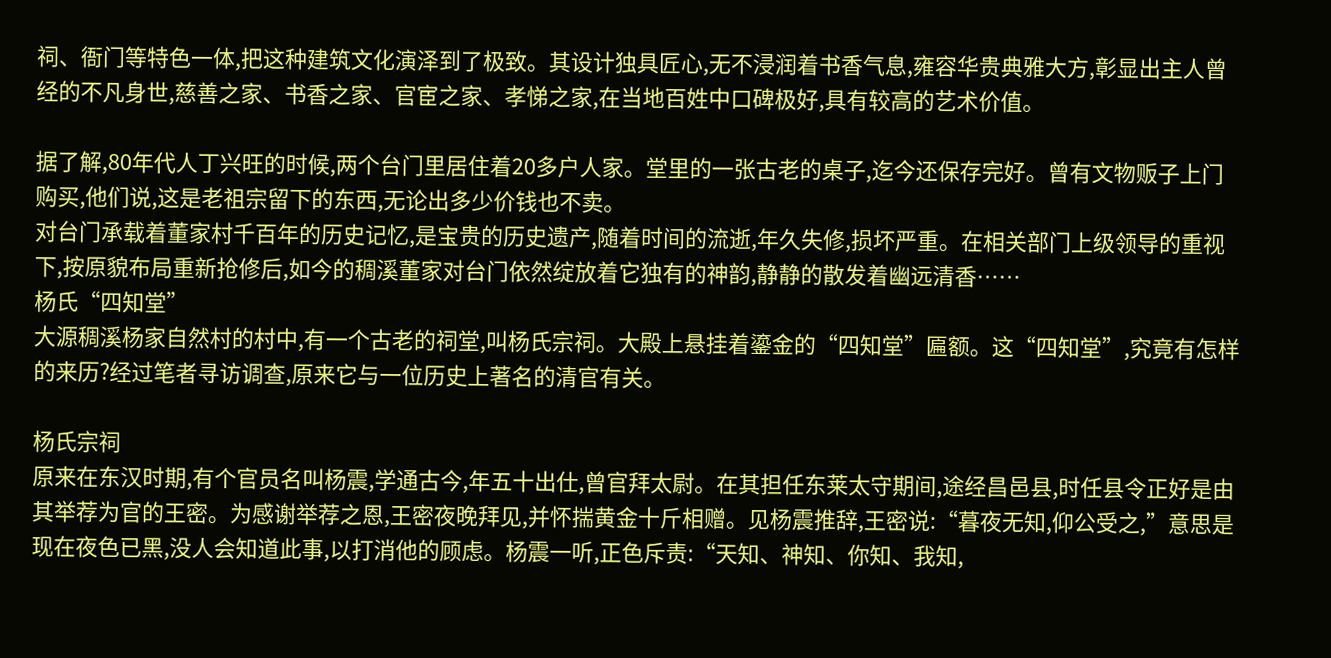祠、衙门等特色一体,把这种建筑文化演泽到了极致。其设计独具匠心,无不浸润着书香气息,雍容华贵典雅大方,彰显出主人曾经的不凡身世,慈善之家、书香之家、官宦之家、孝悌之家,在当地百姓中口碑极好,具有较高的艺术价值。

据了解,80年代人丁兴旺的时候,两个台门里居住着20多户人家。堂里的一张古老的桌子,迄今还保存完好。曾有文物贩子上门购买,他们说,这是老祖宗留下的东西,无论出多少价钱也不卖。
对台门承载着董家村千百年的历史记忆,是宝贵的历史遗产,随着时间的流逝,年久失修,损坏严重。在相关部门上级领导的重视下,按原貌布局重新抢修后,如今的稠溪董家对台门依然绽放着它独有的神韵,静静的散发着幽远清香……
杨氏“四知堂”
大源稠溪杨家自然村的村中,有一个古老的祠堂,叫杨氏宗祠。大殿上悬挂着鎏金的“四知堂”匾额。这“四知堂”,究竟有怎样的来历?经过笔者寻访调查,原来它与一位历史上著名的清官有关。

杨氏宗祠
原来在东汉时期,有个官员名叫杨震,学通古今,年五十出仕,曾官拜太尉。在其担任东莱太守期间,途经昌邑县,时任县令正好是由其举荐为官的王密。为感谢举荐之恩,王密夜晚拜见,并怀揣黄金十斤相赠。见杨震推辞,王密说:“暮夜无知,仰公受之,”意思是现在夜色已黑,没人会知道此事,以打消他的顾虑。杨震一听,正色斥责:“天知、神知、你知、我知,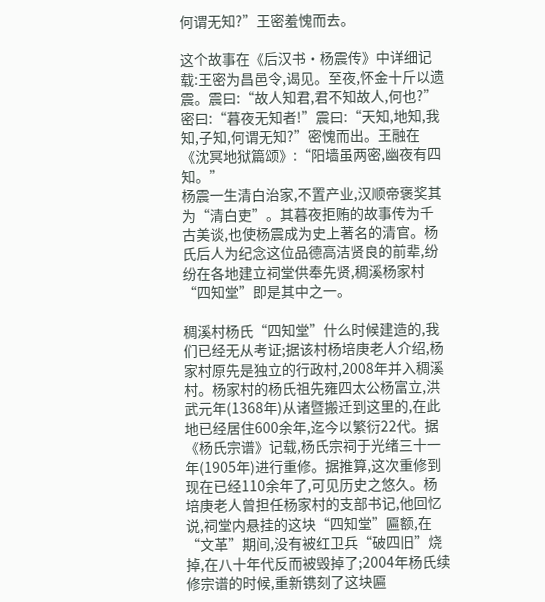何谓无知?”王密羞愧而去。

这个故事在《后汉书·杨震传》中详细记载:王密为昌邑令,谒见。至夜,怀金十斤以遗震。震曰:“故人知君,君不知故人,何也?”密曰:“暮夜无知者!”震曰:“天知,地知,我知,子知,何谓无知?”密愧而出。王融在《沈冥地狱篇颂》:“阳墙虽两密,幽夜有四知。”
杨震一生清白治家,不置产业,汉顺帝褒奖其为“清白吏”。其暮夜拒贿的故事传为千古美谈,也使杨震成为史上著名的清官。杨氏后人为纪念这位品德高洁贤良的前辈,纷纷在各地建立祠堂供奉先贤,稠溪杨家村“四知堂”即是其中之一。

稠溪村杨氏“四知堂”什么时候建造的,我们已经无从考证;据该村杨培庚老人介绍,杨家村原先是独立的行政村,2008年并入稠溪村。杨家村的杨氏祖先雍四太公杨富立,洪武元年(1368年)从诸暨搬迁到这里的,在此地已经居住600余年,迄今以繁衍22代。据《杨氏宗谱》记载,杨氏宗祠于光绪三十一年(1905年)进行重修。据推算,这次重修到现在已经110余年了,可见历史之悠久。杨培庚老人曾担任杨家村的支部书记,他回忆说,祠堂内悬挂的这块“四知堂”匾额,在“文革”期间,没有被红卫兵“破四旧”烧掉,在八十年代反而被毁掉了;2004年杨氏续修宗谱的时候,重新镌刻了这块匾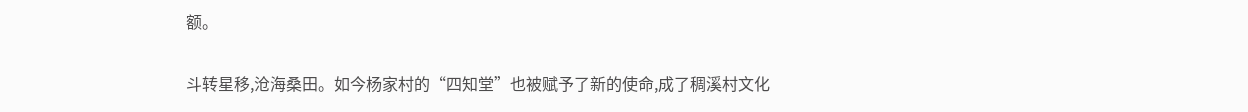额。

斗转星移,沧海桑田。如今杨家村的“四知堂”也被赋予了新的使命,成了稠溪村文化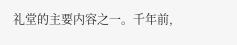礼堂的主要内容之一。千年前,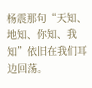杨震那句“天知、地知、你知、我知”依旧在我们耳边回荡。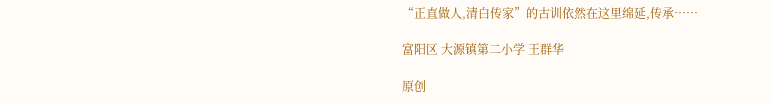“正直做人,清白传家”的古训依然在这里绵延,传承……

富阳区 大源镇第二小学 王群华

原创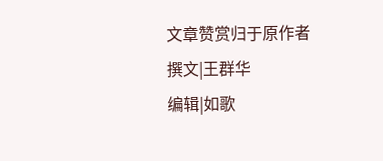文章赞赏归于原作者
撰文|王群华
编辑|如歌